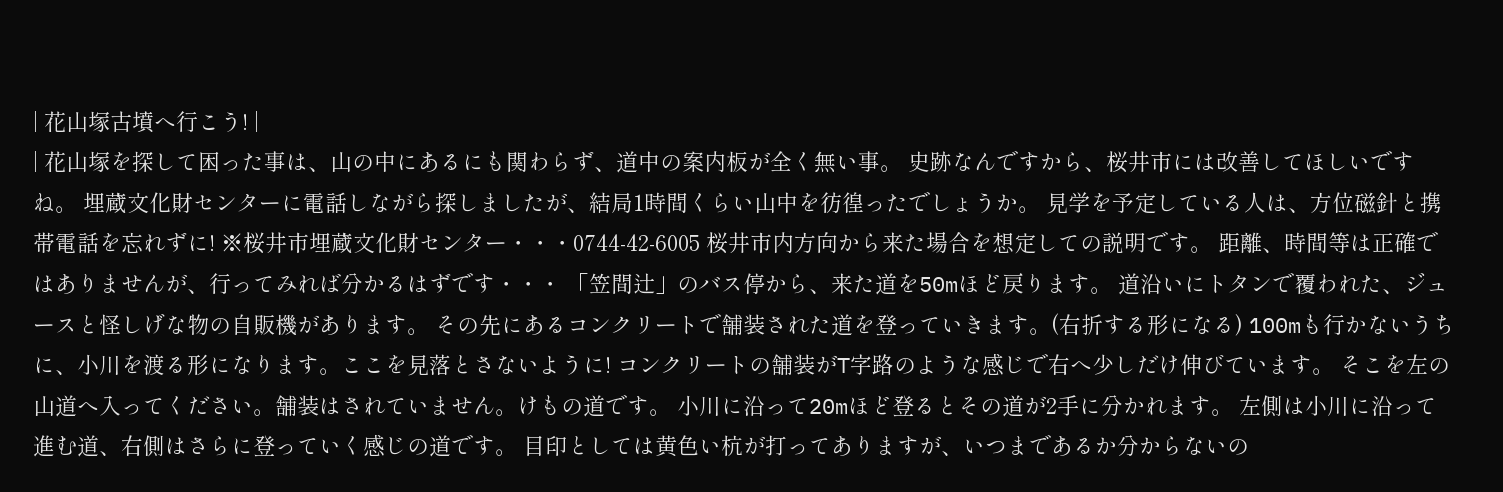| 花山塚古墳へ行こう! |
| 花山塚を探して困った事は、山の中にあるにも関わらず、道中の案内板が全く無い事。 史跡なんですから、桜井市には改善してほしいですね。 埋蔵文化財センターに電話しながら探しましたが、結局1時間くらい山中を彷徨ったでしょうか。 見学を予定している人は、方位磁針と携帯電話を忘れずに! ※桜井市埋蔵文化財センター・・・0744-42-6005 桜井市内方向から来た場合を想定しての説明です。 距離、時間等は正確ではありませんが、行ってみれば分かるはずです・・・ 「笠間辻」のバス停から、来た道を50mほど戻ります。 道沿いにトタンで覆われた、ジュースと怪しげな物の自販機があります。 その先にあるコンクリートで舗装された道を登っていきます。(右折する形になる) 100mも行かないうちに、小川を渡る形になります。ここを見落とさないように! コンクリートの舗装がT字路のような感じで右へ少しだけ伸びています。 そこを左の山道へ入ってください。舗装はされていません。けもの道です。 小川に沿って20mほど登るとその道が2手に分かれます。 左側は小川に沿って進む道、右側はさらに登っていく感じの道です。 目印としては黄色い杭が打ってありますが、いつまであるか分からないの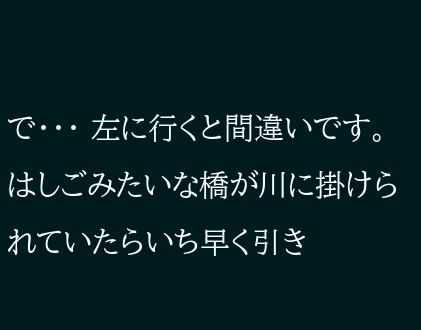で・・・ 左に行くと間違いです。はしごみたいな橋が川に掛けられていたらいち早く引き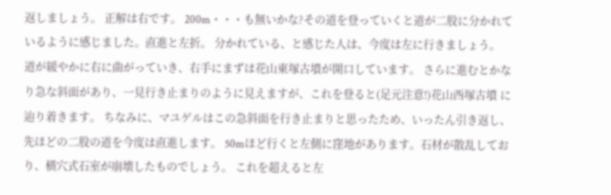返しましょう。 正解は右です。 200m・・・も無いかな?その道を登っていくと道が二股に分かれているように感じました。直進と左折。 分かれている、と感じた人は、今度は左に行きましょう。 道が緩やかに右に曲がっていき、右手にまずは花山東塚古墳が開口しています。 さらに進むとかなり急な斜面があり、一見行き止まりのように見えますが、これを登ると(足元注意!)花山西塚古墳 に辿り着きます。 ちなみに、マユゲルはこの急斜面を行き止まりと思ったため、いったん引き返し、先ほどの二股の道を今度は直進します。 50mほど行くと左側に窪地があります。石材が散乱しており、横穴式石室が崩壊したものでしょう。 これを超えると左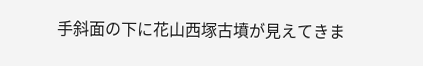手斜面の下に花山西塚古墳が見えてきま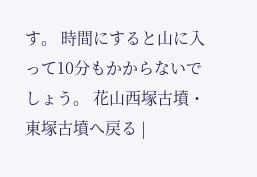す。 時間にすると山に入って10分もかからないでしょう。 花山西塚古墳・東塚古墳へ戻る |